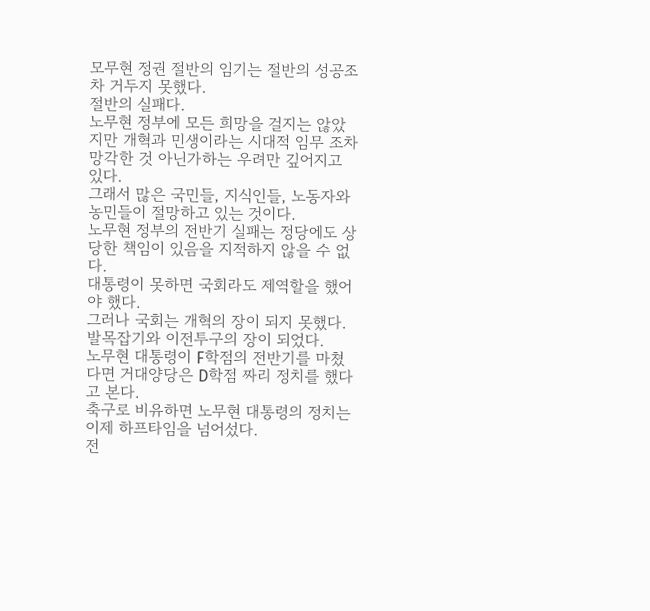모무현 정권 절반의 임기는 절반의 성공조차 거두지 못했다.
절반의 실패다.
노무현 정부에 모든 희망을 걸지는 않았지만 개혁과 민생이라는 시대적 임무 조차 망각한 것 아닌가하는 우려만 깊어지고 있다.
그래서 많은 국민들, 지식인들, 노동자와 농민들이 절망하고 있는 것이다.
노무현 정부의 전반기 실패는 정당에도 상당한 책임이 있음을 지적하지 않을 수 없다.
대통령이 못하면 국회라도 제역할을 했어야 했다.
그러나 국회는 개혁의 장이 되지 못했다.
발목잡기와 이전투구의 장이 되었다.
노무현 대통령이 F학점의 전반기를 마쳤다면 거대양당은 D학점 짜리 정치를 했다고 본다.
축구로 비유하면 노무현 대통령의 정치는 이제 하프타임을 넘어섰다.
전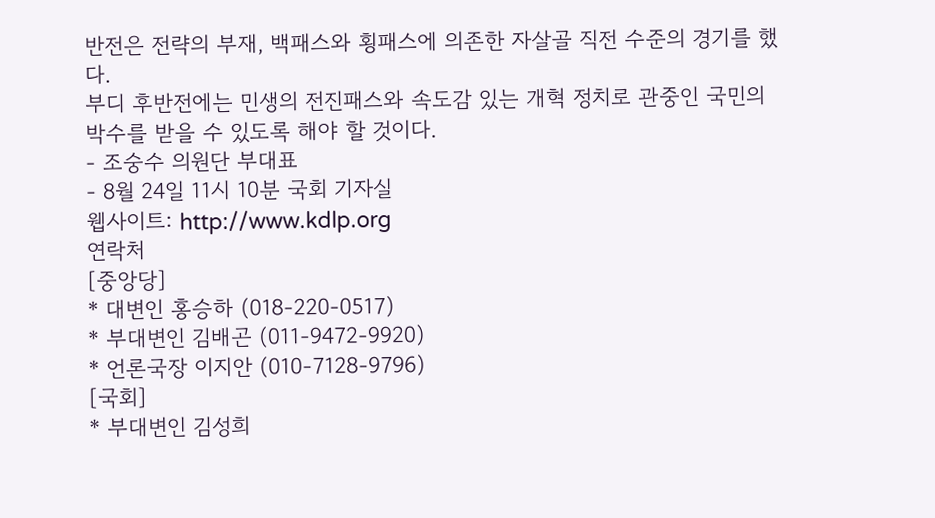반전은 전략의 부재, 백패스와 횡패스에 의존한 자살골 직전 수준의 경기를 했다.
부디 후반전에는 민생의 전진패스와 속도감 있는 개혁 정치로 관중인 국민의 박수를 받을 수 있도록 해야 할 것이다.
- 조숭수 의원단 부대표
- 8월 24일 11시 10분 국회 기자실
웹사이트: http://www.kdlp.org
연락처
[중앙당]
* 대변인 홍승하 (018-220-0517)
* 부대변인 김배곤 (011-9472-9920)
* 언론국장 이지안 (010-7128-9796)
[국회]
* 부대변인 김성희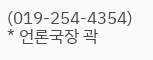(019-254-4354)
* 언론국장 곽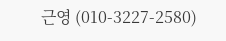근영 (010-3227-2580)